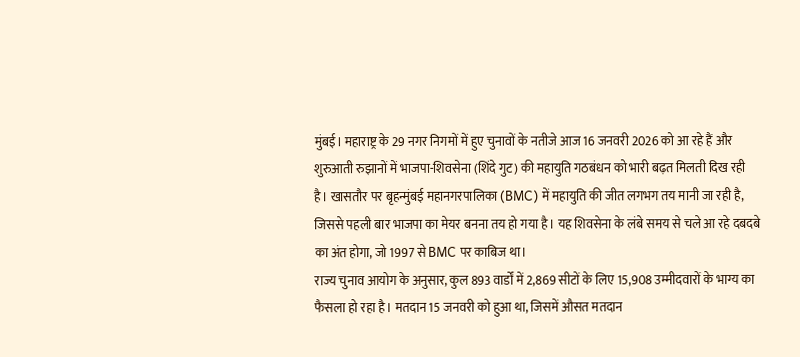मुंबई। महाराष्ट्र के 29 नगर निगमों में हुए चुनावों के नतीजे आज 16 जनवरी 2026 को आ रहे हैं और शुरुआती रुझानों में भाजपा-शिवसेना (शिंदे गुट) की महायुति गठबंधन को भारी बढ़त मिलती दिख रही है। खासतौर पर बृहन्मुंबई महानगरपालिका (BMC) में महायुति की जीत लगभग तय मानी जा रही है, जिससे पहली बार भाजपा का मेयर बनना तय हो गया है। यह शिवसेना के लंबे समय से चले आ रहे दबदबे का अंत होगा, जो 1997 से BMC पर काबिज था।
राज्य चुनाव आयोग के अनुसार, कुल 893 वार्डों में 2,869 सीटों के लिए 15,908 उम्मीदवारों के भाग्य का फैसला हो रहा है। मतदान 15 जनवरी को हुआ था, जिसमें औसत मतदान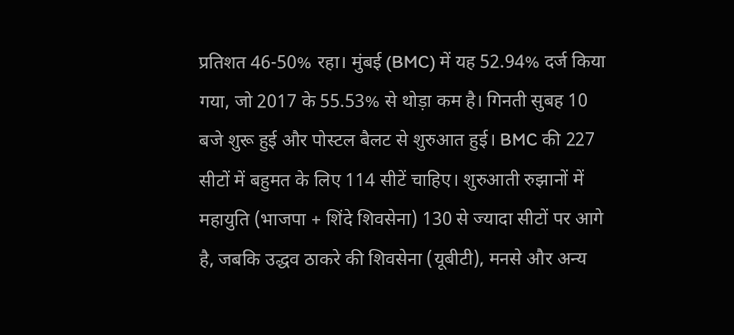प्रतिशत 46-50% रहा। मुंबई (BMC) में यह 52.94% दर्ज किया गया, जो 2017 के 55.53% से थोड़ा कम है। गिनती सुबह 10 बजे शुरू हुई और पोस्टल बैलट से शुरुआत हुई। BMC की 227 सीटों में बहुमत के लिए 114 सीटें चाहिए। शुरुआती रुझानों में महायुति (भाजपा + शिंदे शिवसेना) 130 से ज्यादा सीटों पर आगे है, जबकि उद्धव ठाकरे की शिवसेना (यूबीटी), मनसे और अन्य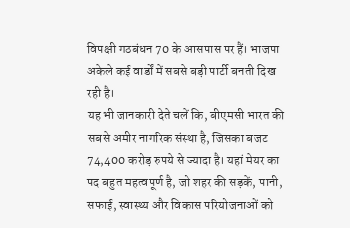विपक्षी गठबंधन 70 के आसपास पर हैं। भाजपा अकेले कई वार्डों में सबसे बड़ी पार्टी बनती दिख रही है।
यह भी जानकारी देते चलें कि, बीएमसी भारत की सबसे अमीर नागरिक संस्था है, जिसका बजट 74,400 करोड़ रुपये से ज्यादा है। यहां मेयर का पद बहुत महत्वपूर्ण है, जो शहर की सड़कें, पानी, सफाई, स्वास्थ्य और विकास परियोजनाओं को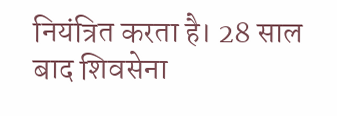नियंत्रित करता है। 28 साल बाद शिवसेना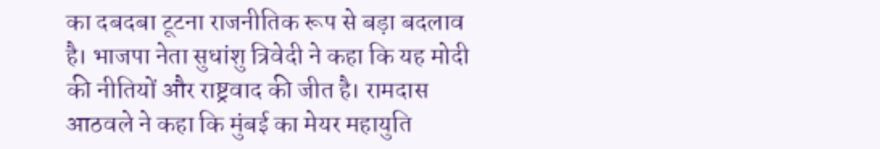का दबदबा टूटना राजनीतिक रूप से बड़ा बदलाव है। भाजपा नेता सुधांशु त्रिवेदी ने कहा कि यह मोदी की नीतियों और राष्ट्रवाद की जीत है। रामदास आठवले ने कहा कि मुंबई का मेयर महायुति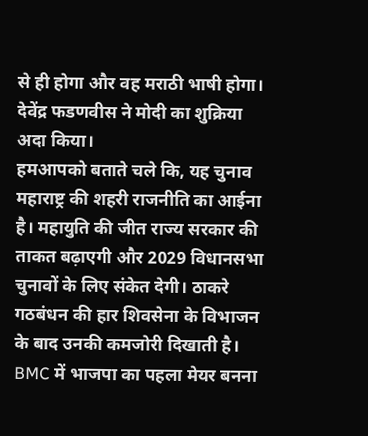से ही होगा और वह मराठी भाषी होगा। देवेंद्र फडणवीस ने मोदी का शुक्रिया अदा किया।
हमआपको बताते चले कि, यह चुनाव महाराष्ट्र की शहरी राजनीति का आईना है। महायुति की जीत राज्य सरकार की ताकत बढ़ाएगी और 2029 विधानसभा चुनावों के लिए संकेत देगी। ठाकरे गठबंधन की हार शिवसेना के विभाजन के बाद उनकी कमजोरी दिखाती है। BMC में भाजपा का पहला मेयर बनना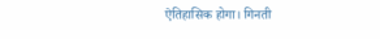ऐतिहासिक होगा। गिनती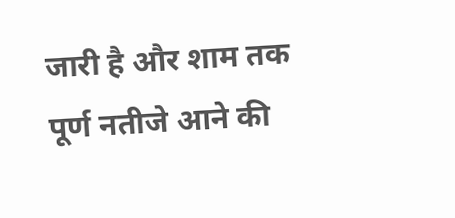जारी है और शाम तक पूर्ण नतीजे आने की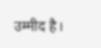उम्मीद है।